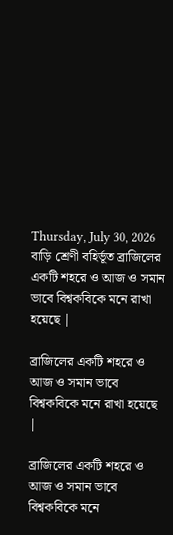Thursday, July 30, 2026
বাড়ি শ্রেণী বহির্ভূত ব্রাজিলের একটি শহরে ও আজ ও সমান ভাবে বিশ্বকবিকে মনে রাখা হয়েছে |

ব্রাজিলের একটি শহরে ও আজ ও সমান ভাবে বিশ্বকবিকে মনে রাখা হয়েছে |

ব্রাজিলের একটি শহরে ও আজ ও সমান ভাবে বিশ্বকবিকে মনে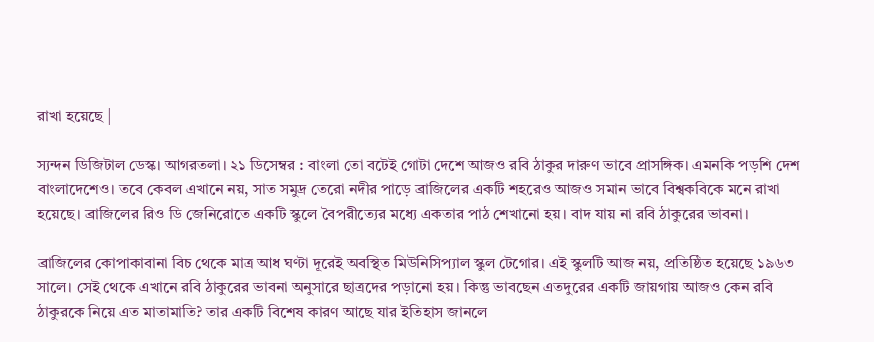রাখা হয়েছে |

স্যন্দন ডিজিটাল ডেস্ক। আগরতলা। ২১ ডিসেম্বর : বাংলা তো বটেই গোটা দেশে আজও রবি ঠাকুর দারুণ ভাবে প্রাসঙ্গিক। এমনকি পড়শি দেশ বাংলাদেশেও। তবে কেবল এখানে নয়, সাত সমুদ্র তেরো নদীর পাড়ে ব্রাজিলের একটি শহরেও আজও সমান ভাবে বিশ্বকবিকে মনে রাখা হয়েছে। ব্রাজিলের রিও ডি জেনিরোতে একটি স্কুলে বৈপরীত্যের মধ্যে একতার পাঠ শেখানো হয়। বাদ যায় না রবি ঠাকুরের ভাবনা।

ব্রাজিলের কোপাকাবানা বিচ থেকে মাত্র আধ ঘণ্টা দূরেই অবস্থিত মিউনিসিপ্যাল স্কুল টেগোর। এই স্কুলটি আজ নয়, প্রতিষ্ঠিত হয়েছে ১৯৬৩ সালে। সেই থেকে এখানে রবি ঠাকুরের ভাবনা অনুসারে ছাত্রদের পড়ানো হয়। কিন্তু ভাবছেন এতদুরের একটি জায়গায় আজও কেন রবি ঠাকুরকে নিয়ে এত মাতামাতি? তার একটি বিশেষ কারণ আছে যার ইতিহাস জানলে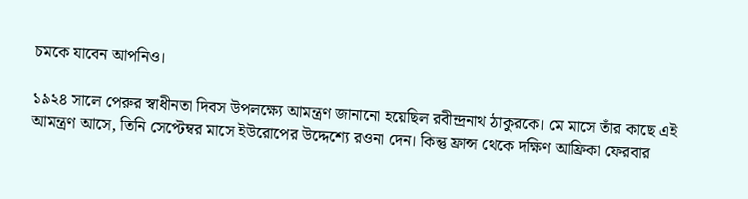চমকে যাবেন আপনিও।

১৯২৪ সালে পেরুর স্বাধীনতা দিবস উপলক্ষ্যে আমন্ত্রণ জানানো হয়েছিল রবীন্দ্রনাথ ঠাকুরকে। মে মাসে তাঁর কাছে এই আমন্ত্রণ আসে, তিনি সেপ্টেম্বর মাসে ইউরোপের উদ্দেশ্যে রওনা দেন। কিন্তু ফ্রান্স থেকে দক্ষিণ আফ্রিকা ফেরবার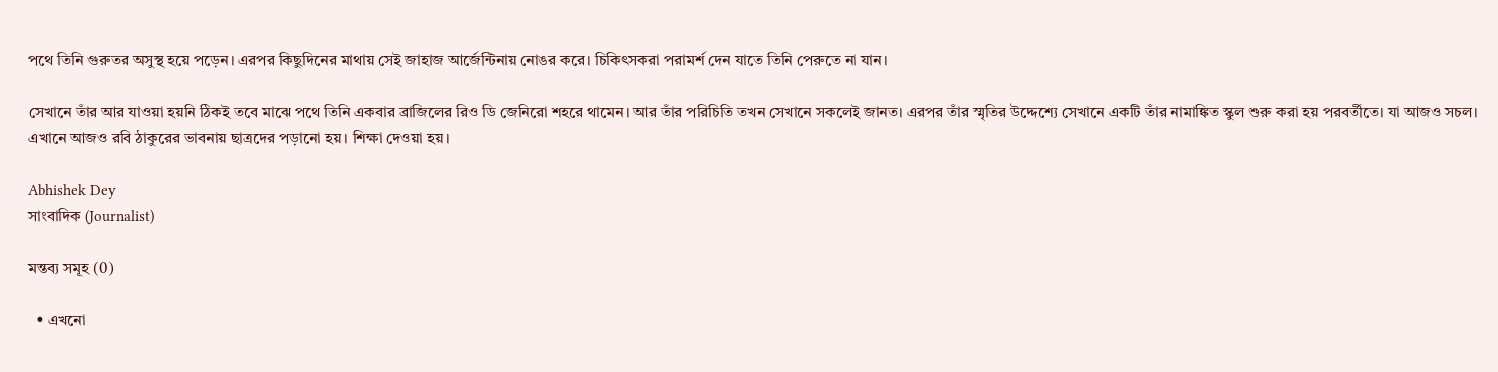পথে তিনি গুরুতর অসুস্থ হয়ে পড়েন। এরপর কিছুদিনের মাথায় সেই জাহাজ আর্জেন্টিনায় নোঙর করে। চিকিৎসকরা পরামর্শ দেন যাতে তিনি পেরুতে না যান।

সেখানে তাঁর আর যাওয়া হয়নি ঠিকই তবে মাঝে পথে তিনি একবার ব্রাজিলের রিও ডি জেনিরো শহরে থামেন। আর তাঁর পরিচিতি তখন সেখানে সকলেই জানত। এরপর তাঁর স্মৃতির উদ্দেশ্যে সেখানে একটি তাঁর নামাঙ্কিত স্কুল শুরু করা হয় পরবর্তীতে। যা আজও সচল। এখানে আজও রবি ঠাকুরের ভাবনায় ছাত্রদের পড়ানো হয়। শিক্ষা দেওয়া হয়।

Abhishek Dey
সাংবাদিক (Journalist)

মন্তব্য সমূহ (0)

  • এখনো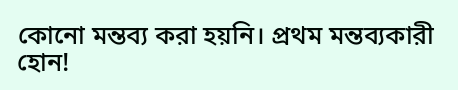কোনো মন্তব্য করা হয়নি। প্রথম মন্তব্যকারী হোন!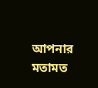আপনার মতামত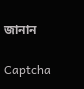জানান

Captcha